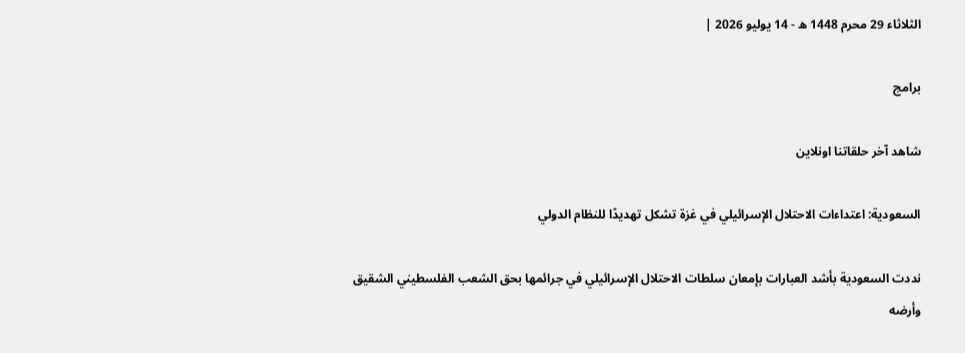الثلاثاء 29 محرم 1448 ه - 14 يوليو 2026 |

برامج

شاهد آخر حلقاتنا اونلاين

السعودية: اعتداءات الاحتلال الإسرائيلي في غزة تشكل تهديدًا للنظام الدولي

نددت السعودية بأشد العبارات بإمعان سلطات الاحتلال الإسرائيلي في جرائمها بحق الشعب الفلسطيني الشقيق وأرضه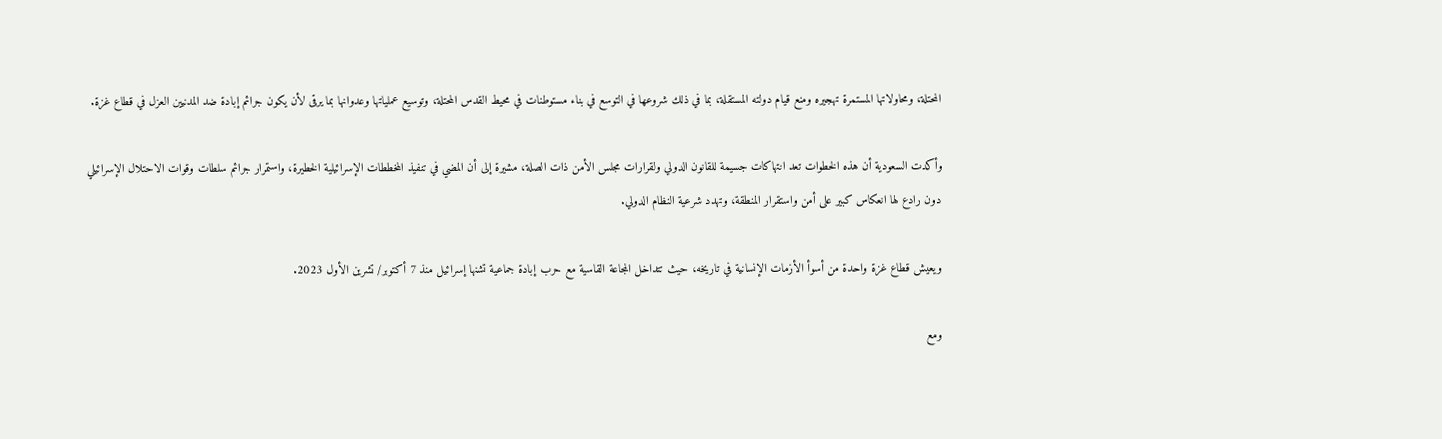المحتلة، ومحاولاتها المستمرة تهجيره ومنع قيام دولته المستقلة، بما في ذلك شروعها في التوسع في بناء مستوطنات في محيط القدس المحتلة، وتوسيع عملياتها وعدوانها بما يرقى لأن يكون جرائم إبادة ضد المدنيين العزل في قطاع غزة.

وأكدت السعودية أن هذه الخطوات تعد انتهاكات جسيمة للقانون الدولي ولقرارات مجلس الأمن ذات الصلة، مشيرة إلى أن المضي في تنفيذ المخططات الإسرائيلية الخطيرة، واستمرار جرائم سلطات وقوات الاحتلال الإسرائيلي دون رادع لها انعكاس كبير على أمن واستقرار المنطقة، وتهدد شرعية النظام الدولي.

ويعيش قطاع غزة واحدة من أسوأ الأزمات الإنسانية في تاريخه، حيث تتداخل المجاعة القاسية مع حرب إبادة جماعية تشنها إسرائيل منذ 7 أكتوبر/ تشرين الأول 2023.

ومع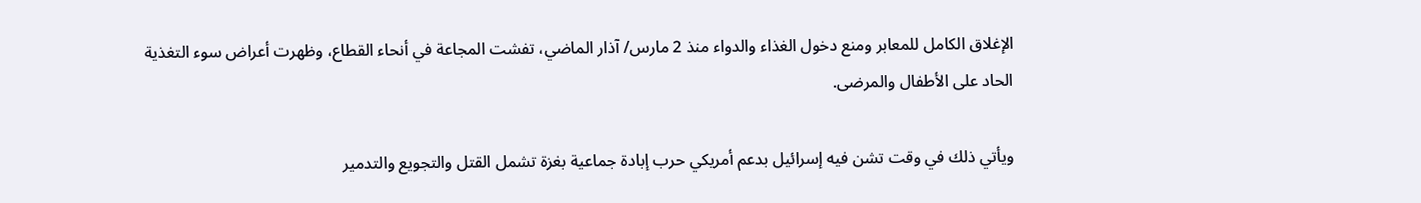الإغلاق الكامل للمعابر ومنع دخول الغذاء والدواء منذ 2 مارس/ آذار الماضي، تفشت المجاعة في أنحاء القطاع، وظهرت أعراض سوء التغذية الحاد على الأطفال والمرضى.

ويأتي ذلك في وقت تشن فيه إسرائيل بدعم أمريكي حرب إبادة جماعية بغزة تشمل القتل والتجويع والتدمير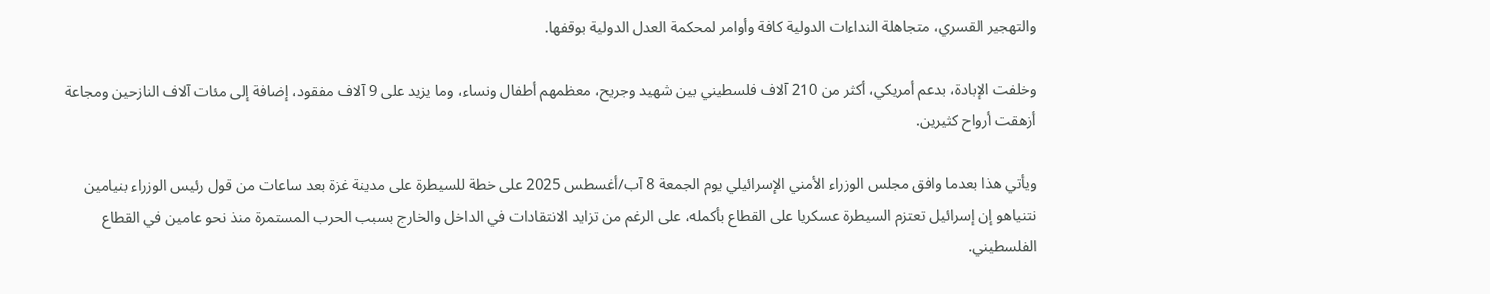والتهجير القسري، متجاهلة النداءات الدولية كافة وأوامر لمحكمة العدل الدولية بوقفها.

وخلفت الإبادة، بدعم أمريكي، أكثر من 210 آلاف فلسطيني بين شهيد وجريح، معظمهم أطفال ونساء، وما يزيد على 9 آلاف مفقود، إضافة إلى مئات آلاف النازحين ومجاعة أزهقت أرواح كثيرين.

ويأتي هذا بعدما وافق مجلس الوزراء الأمني الإسرائيلي يوم الجمعة 8 آب/أغسطس 2025 على خطة للسيطرة على مدينة غزة بعد ساعات من قول رئيس الوزراء بنيامين نتنياهو إن إسرائيل تعتزم السيطرة عسكريا على القطاع بأكمله، على الرغم من تزايد الانتقادات في الداخل والخارج بسبب الحرب المستمرة منذ نحو عامين في القطاع الفلسطيني.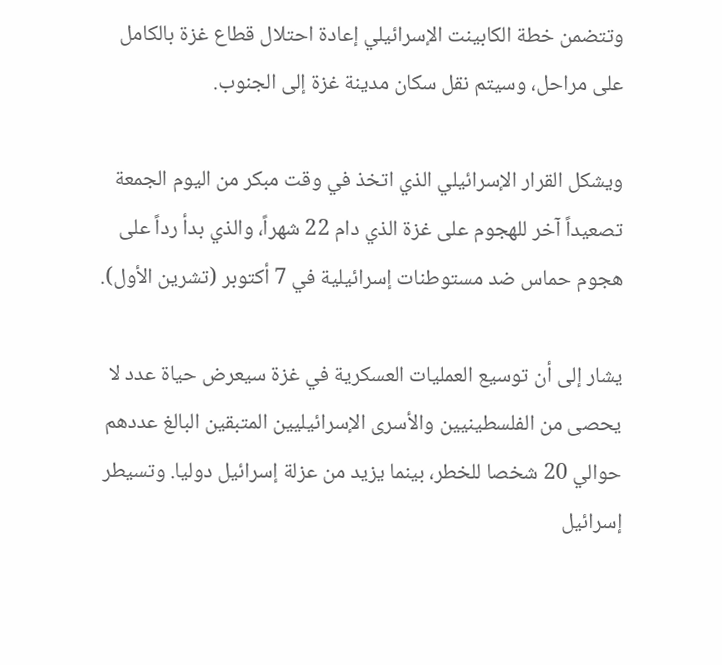وتتضمن خطة الكابينت الإسرائيلي إعادة احتلال قطاع غزة بالكامل على مراحل، وسيتم نقل سكان مدينة غزة إلى الجنوب.

ويشكل القرار الإسرائيلي الذي اتخذ في وقت مبكر من اليوم الجمعة تصعيداً آخر للهجوم على غزة الذي دام 22 شهراً، والذي بدأ رداً على هجوم حماس ضد مستوطنات إسرائيلية في 7 أكتوبر (تشرين الأول).

يشار إلى أن توسيع العمليات العسكرية في غزة سيعرض حياة عدد لا يحصى من الفلسطينيين والأسرى الإسرائيليين المتبقين البالغ عددهم حوالي 20 شخصا للخطر، بينما يزيد من عزلة إسرائيل دوليا. وتسيطر إسرائيل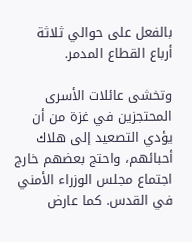بالفعل على حوالي ثلاثة أرباع القطاع المدمر.

وتخشى عائلات الأسرى المحتجزين في غزة من أن يؤدي التصعيد إلى هلاك أحبائهم، واحتج بعضهم خارج اجتماع مجلس الوزراء الأمني في القدس. كما عارض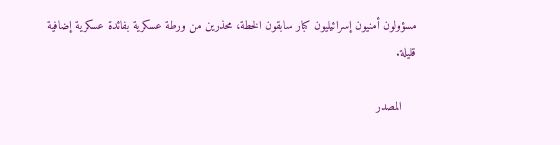مسؤولون أمنيون إسرائيليون كبار سابقون الخطة، محذرين من ورطة عسكرية بفائدة عسكرية إضافية قليلة.

    المصدر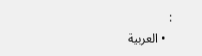:
  • العربية